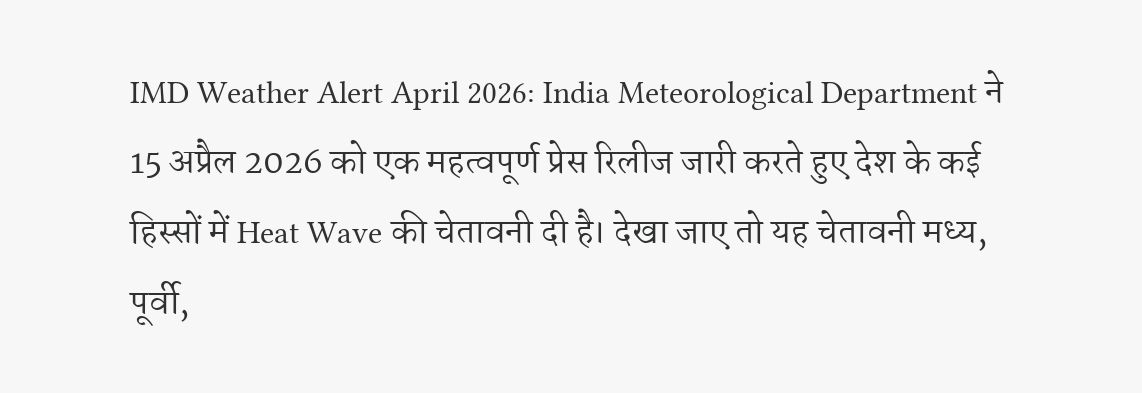IMD Weather Alert April 2026: India Meteorological Department ने 15 अप्रैल 2026 को एक महत्वपूर्ण प्रेस रिलीज जारी करते हुए देश के कई हिस्सों में Heat Wave की चेतावनी दी है। देखा जाए तो यह चेतावनी मध्य, पूर्वी,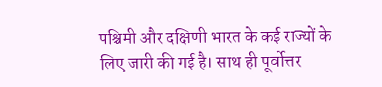पश्चिमी और दक्षिणी भारत के कई राज्यों के लिए जारी की गई है। साथ ही पूर्वोत्तर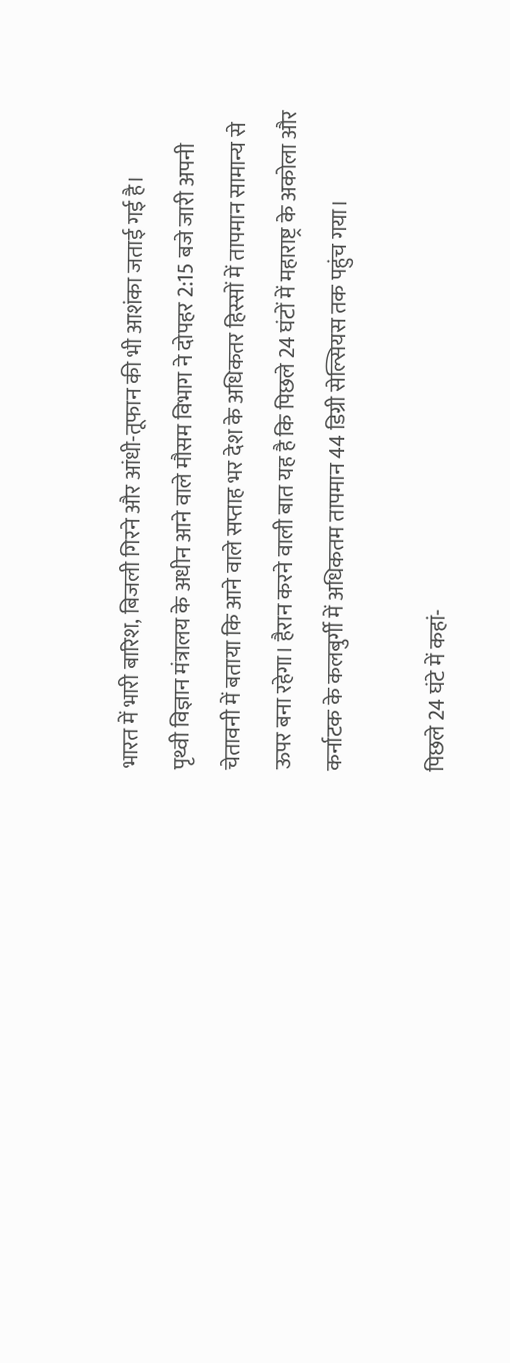भारत में भारी बारिश, बिजली गिरने और आंधी-तूफान की भी आशंका जताई गई है।
पृथ्वी विज्ञान मंत्रालय के अधीन आने वाले मौसम विभाग ने दोपहर 2:15 बजे जारी अपनी चेतावनी में बताया कि आने वाले सप्ताह भर देश के अधिकतर हिस्सों में तापमान सामान्य से ऊपर बना रहेगा। हैरान करने वाली बात यह है कि पिछले 24 घंटों में महाराष्ट्र के अकोला और कर्नाटक के कलबुर्गी में अधिकतम तापमान 44 डिग्री सेल्सियस तक पहुंच गया।

पिछले 24 घंटे में कहां-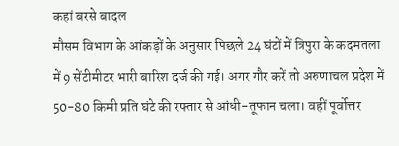कहां बरसे बादल
मौसम विभाग के आंकड़ों के अनुसार पिछले 24 घंटों में त्रिपुरा के कदमतला में 9 सेंटीमीटर भारी बारिश दर्ज की गई। अगर गौर करें तो अरुणाचल प्रदेश में 50-80 किमी प्रति घंटे की रफ्तार से आंधी-तूफान चला। वहीं पूर्वोत्तर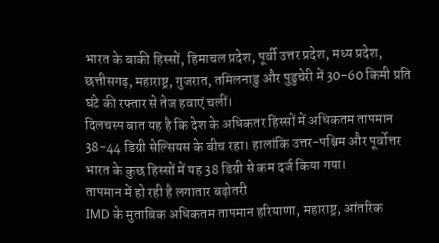भारत के बाकी हिस्सों, हिमाचल प्रदेश, पूर्वी उत्तर प्रदेश, मध्य प्रदेश, छत्तीसगढ़, महाराष्ट्र, गुजरात, तमिलनाडु और पुडुचेरी में 30-60 किमी प्रति घंटे की रफ्तार से तेज हवाएं चलीं।
दिलचस्प बात यह है कि देश के अधिकतर हिस्सों में अधिकतम तापमान 38-44 डिग्री सेल्सियस के बीच रहा। हालांकि उत्तर-पश्चिम और पूर्वोत्तर भारत के कुछ हिस्सों में यह 38 डिग्री से कम दर्ज किया गया।
तापमान में हो रही है लगातार बढ़ोतरी
IMD के मुताबिक अधिकतम तापमान हरियाणा, महाराष्ट्र, आंतरिक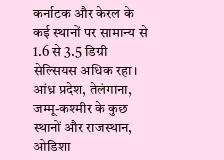कर्नाटक और केरल के कई स्थानों पर सामान्य से 1.6 से 3.5 डिग्री सेल्सियस अधिक रहा। आंध्र प्रदेश, तेलंगाना, जम्मू-कश्मीर के कुछ स्थानों और राजस्थान, ओडिशा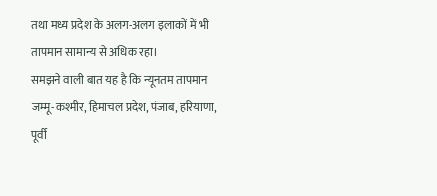तथा मध्य प्रदेश के अलग-अलग इलाकों में भी तापमान सामान्य से अधिक रहा।
समझने वाली बात यह है कि न्यूनतम तापमान जम्मू-कश्मीर, हिमाचल प्रदेश, पंजाब, हरियाणा, पूर्वी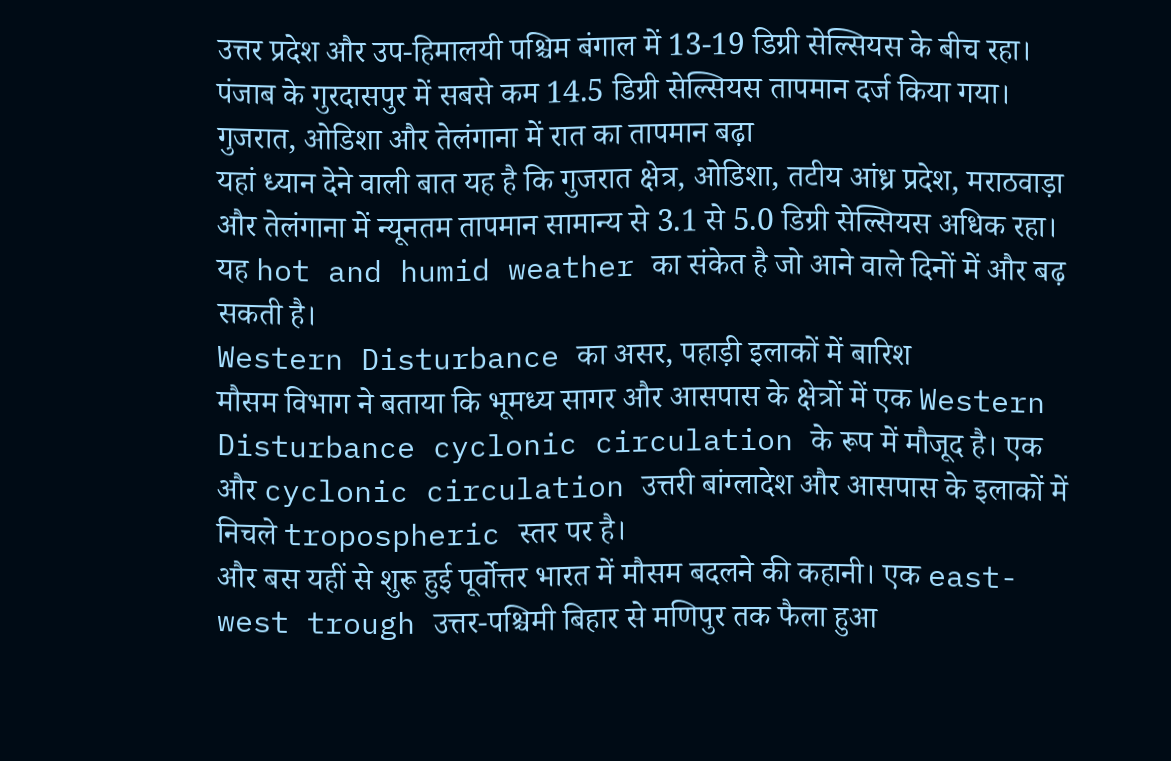उत्तर प्रदेश और उप-हिमालयी पश्चिम बंगाल में 13-19 डिग्री सेल्सियस के बीच रहा। पंजाब के गुरदासपुर में सबसे कम 14.5 डिग्री सेल्सियस तापमान दर्ज किया गया।
गुजरात, ओडिशा और तेलंगाना में रात का तापमान बढ़ा
यहां ध्यान देने वाली बात यह है कि गुजरात क्षेत्र, ओडिशा, तटीय आंध्र प्रदेश, मराठवाड़ा और तेलंगाना में न्यूनतम तापमान सामान्य से 3.1 से 5.0 डिग्री सेल्सियस अधिक रहा। यह hot and humid weather का संकेत है जो आने वाले दिनों में और बढ़ सकती है।
Western Disturbance का असर, पहाड़ी इलाकों में बारिश
मौसम विभाग ने बताया कि भूमध्य सागर और आसपास के क्षेत्रों में एक Western Disturbance cyclonic circulation के रूप में मौजूद है। एक और cyclonic circulation उत्तरी बांग्लादेश और आसपास के इलाकों में निचले tropospheric स्तर पर है।
और बस यहीं से शुरू हुई पूर्वोत्तर भारत में मौसम बदलने की कहानी। एक east-west trough उत्तर-पश्चिमी बिहार से मणिपुर तक फैला हुआ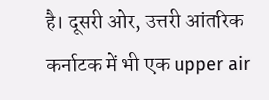है। दूसरी ओर, उत्तरी आंतरिक कर्नाटक में भी एक upper air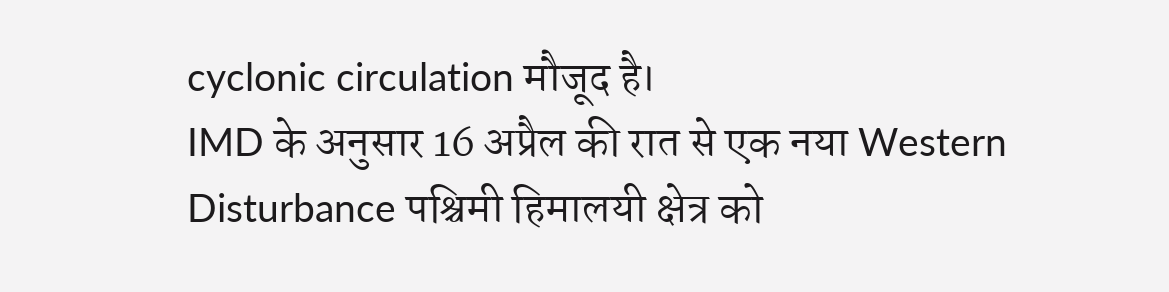cyclonic circulation मौजूद है।
IMD के अनुसार 16 अप्रैल की रात से एक नया Western Disturbance पश्चिमी हिमालयी क्षेत्र को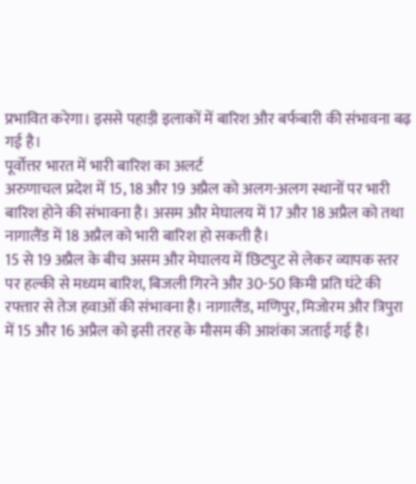प्रभावित करेगा। इससे पहाड़ी इलाकों में बारिश और बर्फबारी की संभावना बढ़ गई है।
पूर्वोत्तर भारत में भारी बारिश का अलर्ट
अरुणाचल प्रदेश में 15, 18 और 19 अप्रैल को अलग-अलग स्थानों पर भारी बारिश होने की संभावना है। असम और मेघालय में 17 और 18 अप्रैल को तथा नागालैंड में 18 अप्रैल को भारी बारिश हो सकती है।
15 से 19 अप्रैल के बीच असम और मेघालय में छिटपुट से लेकर व्यापक स्तर पर हल्की से मध्यम बारिश, बिजली गिरने और 30-50 किमी प्रति घंटे की रफ्तार से तेज हवाओं की संभावना है। नागालैंड, मणिपुर, मिजोरम और त्रिपुरा में 15 और 16 अप्रैल को इसी तरह के मौसम की आशंका जताई गई है।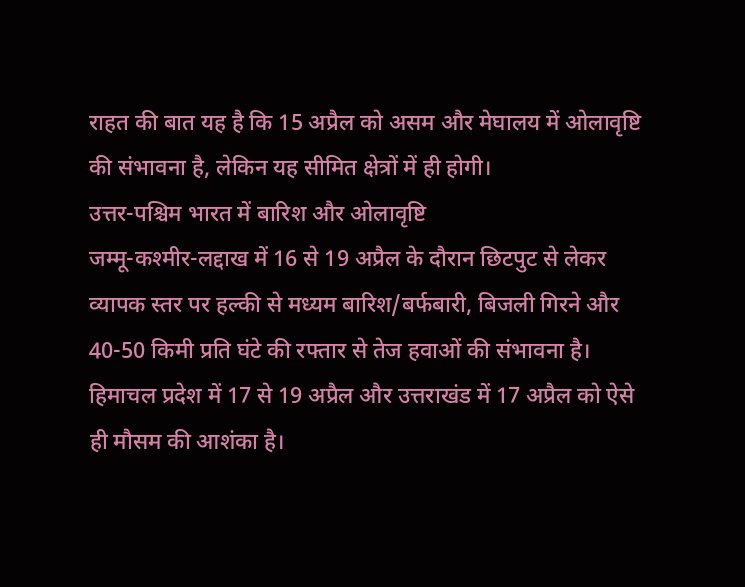राहत की बात यह है कि 15 अप्रैल को असम और मेघालय में ओलावृष्टि की संभावना है, लेकिन यह सीमित क्षेत्रों में ही होगी।
उत्तर-पश्चिम भारत में बारिश और ओलावृष्टि
जम्मू-कश्मीर-लद्दाख में 16 से 19 अप्रैल के दौरान छिटपुट से लेकर व्यापक स्तर पर हल्की से मध्यम बारिश/बर्फबारी, बिजली गिरने और 40-50 किमी प्रति घंटे की रफ्तार से तेज हवाओं की संभावना है। हिमाचल प्रदेश में 17 से 19 अप्रैल और उत्तराखंड में 17 अप्रैल को ऐसे ही मौसम की आशंका है।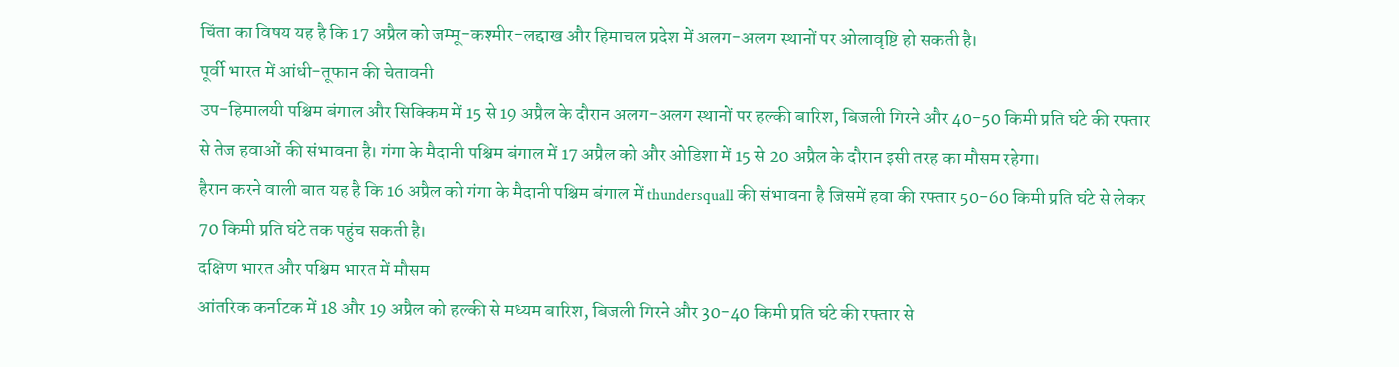चिंता का विषय यह है कि 17 अप्रैल को जम्मू-कश्मीर-लद्दाख और हिमाचल प्रदेश में अलग-अलग स्थानों पर ओलावृष्टि हो सकती है।
पूर्वी भारत में आंधी-तूफान की चेतावनी
उप-हिमालयी पश्चिम बंगाल और सिक्किम में 15 से 19 अप्रैल के दौरान अलग-अलग स्थानों पर हल्की बारिश, बिजली गिरने और 40-50 किमी प्रति घंटे की रफ्तार से तेज हवाओं की संभावना है। गंगा के मैदानी पश्चिम बंगाल में 17 अप्रैल को और ओडिशा में 15 से 20 अप्रैल के दौरान इसी तरह का मौसम रहेगा।
हैरान करने वाली बात यह है कि 16 अप्रैल को गंगा के मैदानी पश्चिम बंगाल में thundersquall की संभावना है जिसमें हवा की रफ्तार 50-60 किमी प्रति घंटे से लेकर 70 किमी प्रति घंटे तक पहुंच सकती है।
दक्षिण भारत और पश्चिम भारत में मौसम
आंतरिक कर्नाटक में 18 और 19 अप्रैल को हल्की से मध्यम बारिश, बिजली गिरने और 30-40 किमी प्रति घंटे की रफ्तार से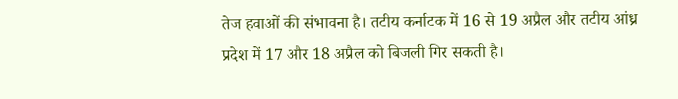तेज हवाओं की संभावना है। तटीय कर्नाटक में 16 से 19 अप्रैल और तटीय आंध्र प्रदेश में 17 और 18 अप्रैल को बिजली गिर सकती है।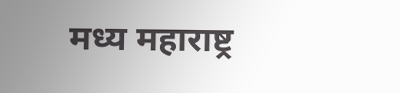मध्य महाराष्ट्र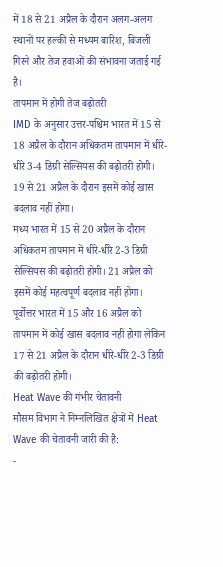में 18 से 21 अप्रैल के दौरान अलग-अलग स्थानों पर हल्की से मध्यम बारिश, बिजली गिरने और तेज हवाओं की संभावना जताई गई है।
तापमान में होगी तेज बढ़ोतरी
IMD के अनुसार उत्तर-पश्चिम भारत में 15 से 18 अप्रैल के दौरान अधिकतम तापमान में धीरे-धीरे 3-4 डिग्री सेल्सियस की बढ़ोतरी होगी। 19 से 21 अप्रैल के दौरान इसमें कोई खास बदलाव नहीं होगा।
मध्य भारत में 15 से 20 अप्रैल के दौरान अधिकतम तापमान में धीरे-धीरे 2-3 डिग्री सेल्सियस की बढ़ोतरी होगी। 21 अप्रैल को इसमें कोई महत्वपूर्ण बदलाव नहीं होगा।
पूर्वोत्तर भारत में 15 और 16 अप्रैल को तापमान में कोई खास बदलाव नहीं होगा लेकिन 17 से 21 अप्रैल के दौरान धीरे-धीरे 2-3 डिग्री की बढ़ोतरी होगी।
Heat Wave की गंभीर चेतावनी
मौसम विभाग ने निम्नलिखित क्षेत्रों में Heat Wave की चेतावनी जारी की है:
-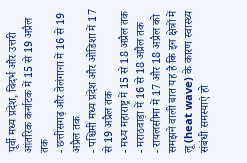पूर्वी मध्य प्रदेश, विदर्भ और उत्तरी आंतरिक कर्नाटक में 15 से 19 अप्रैल तक
- छत्तीसगढ़ और तेलंगाना में 16 से 19 अप्रैल तक
- पश्चिमी मध्य प्रदेश और ओडिशा में 17 से 19 अप्रैल तक
- मध्य महाराष्ट्र में 15 से 18 अप्रैल तक
- मराठवाड़ा में 16 से 18 अप्रैल तक
- रायलसीमा में 17 और 18 अप्रैल को
समझने वाली बात यह है कि इन क्षेत्रों में लू (heat wave) के कारण स्वास्थ्य संबंधी समस्याएं हो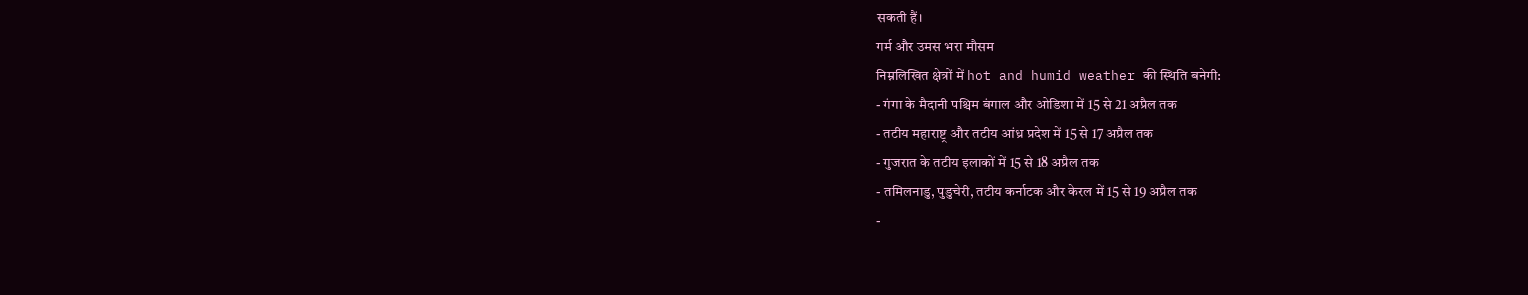सकती हैं।
गर्म और उमस भरा मौसम
निम्नलिखित क्षेत्रों में hot and humid weather की स्थिति बनेगी:
- गंगा के मैदानी पश्चिम बंगाल और ओडिशा में 15 से 21 अप्रैल तक
- तटीय महाराष्ट्र और तटीय आंध्र प्रदेश में 15 से 17 अप्रैल तक
- गुजरात के तटीय इलाकों में 15 से 18 अप्रैल तक
- तमिलनाडु, पुडुचेरी, तटीय कर्नाटक और केरल में 15 से 19 अप्रैल तक
-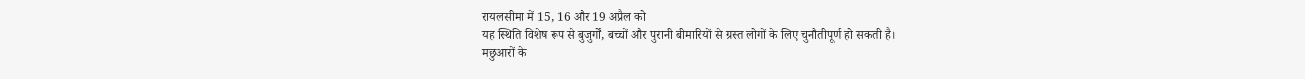रायलसीमा में 15, 16 और 19 अप्रैल को
यह स्थिति विशेष रूप से बुजुर्गों, बच्चों और पुरानी बीमारियों से ग्रस्त लोगों के लिए चुनौतीपूर्ण हो सकती है।
मछुआरों के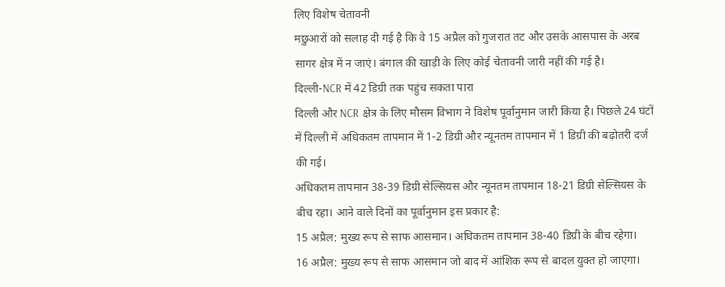लिए विशेष चेतावनी
मछुआरों को सलाह दी गई है कि वे 15 अप्रैल को गुजरात तट और उसके आसपास के अरब सागर क्षेत्र में न जाएं। बंगाल की खाड़ी के लिए कोई चेतावनी जारी नहीं की गई है।
दिल्ली-NCR में 42 डिग्री तक पहुंच सकता पारा
दिल्ली और NCR क्षेत्र के लिए मौसम विभाग ने विशेष पूर्वानुमान जारी किया है। पिछले 24 घंटों में दिल्ली में अधिकतम तापमान में 1-2 डिग्री और न्यूनतम तापमान में 1 डिग्री की बढ़ोतरी दर्ज की गई।
अधिकतम तापमान 38-39 डिग्री सेल्सियस और न्यूनतम तापमान 18-21 डिग्री सेल्सियस के बीच रहा। आने वाले दिनों का पूर्वानुमान इस प्रकार है:
15 अप्रैल: मुख्य रूप से साफ आसमान। अधिकतम तापमान 38-40 डिग्री के बीच रहेगा।
16 अप्रैल: मुख्य रूप से साफ आसमान जो बाद में आंशिक रूप से बादल युक्त हो जाएगा।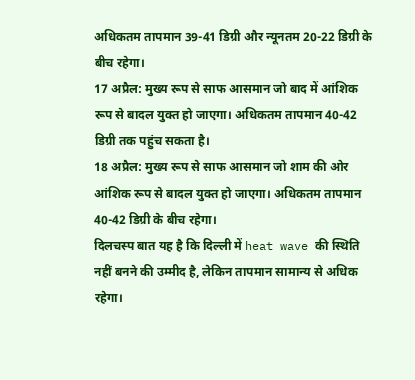अधिकतम तापमान 39-41 डिग्री और न्यूनतम 20-22 डिग्री के बीच रहेगा।
17 अप्रैल: मुख्य रूप से साफ आसमान जो बाद में आंशिक रूप से बादल युक्त हो जाएगा। अधिकतम तापमान 40-42 डिग्री तक पहुंच सकता है।
18 अप्रैल: मुख्य रूप से साफ आसमान जो शाम की ओर आंशिक रूप से बादल युक्त हो जाएगा। अधिकतम तापमान 40-42 डिग्री के बीच रहेगा।
दिलचस्प बात यह है कि दिल्ली में heat wave की स्थिति नहीं बनने की उम्मीद है, लेकिन तापमान सामान्य से अधिक रहेगा।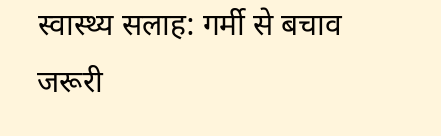स्वास्थ्य सलाह: गर्मी से बचाव जरूरी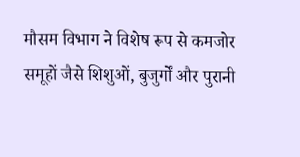मौसम विभाग ने विशेष रूप से कमजोर समूहों जैसे शिशुओं, बुजुर्गों और पुरानी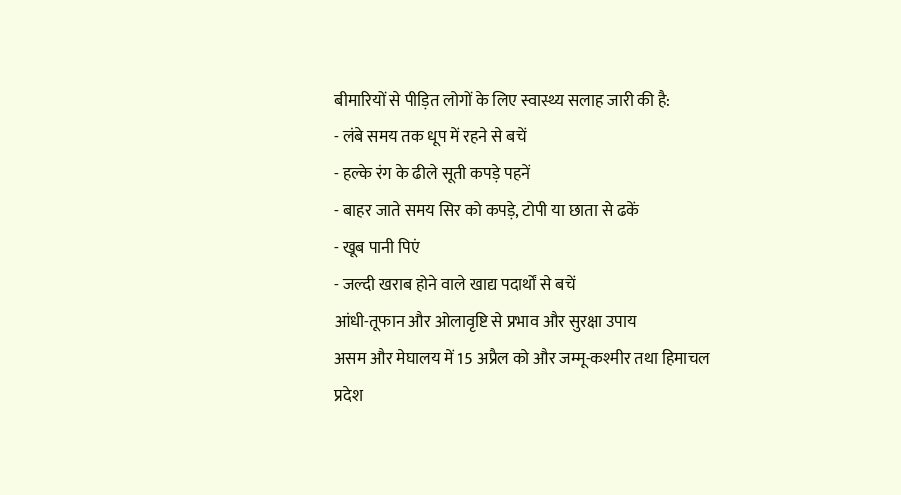बीमारियों से पीड़ित लोगों के लिए स्वास्थ्य सलाह जारी की है:
- लंबे समय तक धूप में रहने से बचें
- हल्के रंग के ढीले सूती कपड़े पहनें
- बाहर जाते समय सिर को कपड़े, टोपी या छाता से ढकें
- खूब पानी पिएं
- जल्दी खराब होने वाले खाद्य पदार्थों से बचें
आंधी-तूफान और ओलावृष्टि से प्रभाव और सुरक्षा उपाय
असम और मेघालय में 15 अप्रैल को और जम्मू-कश्मीर तथा हिमाचल प्रदेश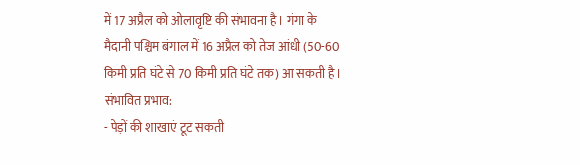में 17 अप्रैल को ओलावृष्टि की संभावना है। गंगा के मैदानी पश्चिम बंगाल में 16 अप्रैल को तेज आंधी (50-60 किमी प्रति घंटे से 70 किमी प्रति घंटे तक) आ सकती है।
संभावित प्रभाव:
- पेड़ों की शाखाएं टूट सकती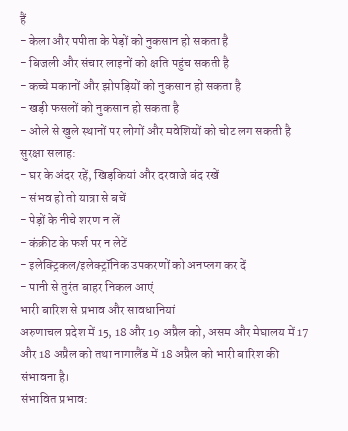हैं
- केला और पपीता के पेड़ों को नुकसान हो सकता है
- बिजली और संचार लाइनों को क्षति पहुंच सकती है
- कच्चे मकानों और झोपड़ियों को नुकसान हो सकता है
- खड़ी फसलों को नुकसान हो सकता है
- ओले से खुले स्थानों पर लोगों और मवेशियों को चोट लग सकती है
सुरक्षा सलाह:
- घर के अंदर रहें, खिड़कियां और दरवाजे बंद रखें
- संभव हो तो यात्रा से बचें
- पेड़ों के नीचे शरण न लें
- कंक्रीट के फर्श पर न लेटें
- इलेक्ट्रिकल/इलेक्ट्रॉनिक उपकरणों को अनप्लग कर दें
- पानी से तुरंत बाहर निकल आएं
भारी बारिश से प्रभाव और सावधानियां
अरुणाचल प्रदेश में 15, 18 और 19 अप्रैल को, असम और मेघालय में 17 और 18 अप्रैल को तथा नागालैंड में 18 अप्रैल को भारी बारिश की संभावना है।
संभावित प्रभाव: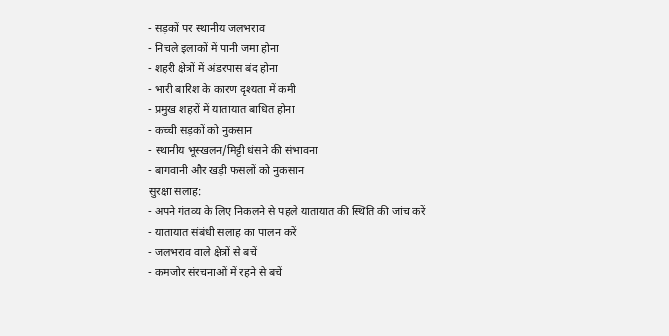- सड़कों पर स्थानीय जलभराव
- निचले इलाकों में पानी जमा होना
- शहरी क्षेत्रों में अंडरपास बंद होना
- भारी बारिश के कारण दृश्यता में कमी
- प्रमुख शहरों में यातायात बाधित होना
- कच्ची सड़कों को नुकसान
- स्थानीय भूस्खलन/मिट्टी धंसने की संभावना
- बागवानी और खड़ी फसलों को नुकसान
सुरक्षा सलाह:
- अपने गंतव्य के लिए निकलने से पहले यातायात की स्थिति की जांच करें
- यातायात संबंधी सलाह का पालन करें
- जलभराव वाले क्षेत्रों से बचें
- कमजोर संरचनाओं में रहने से बचें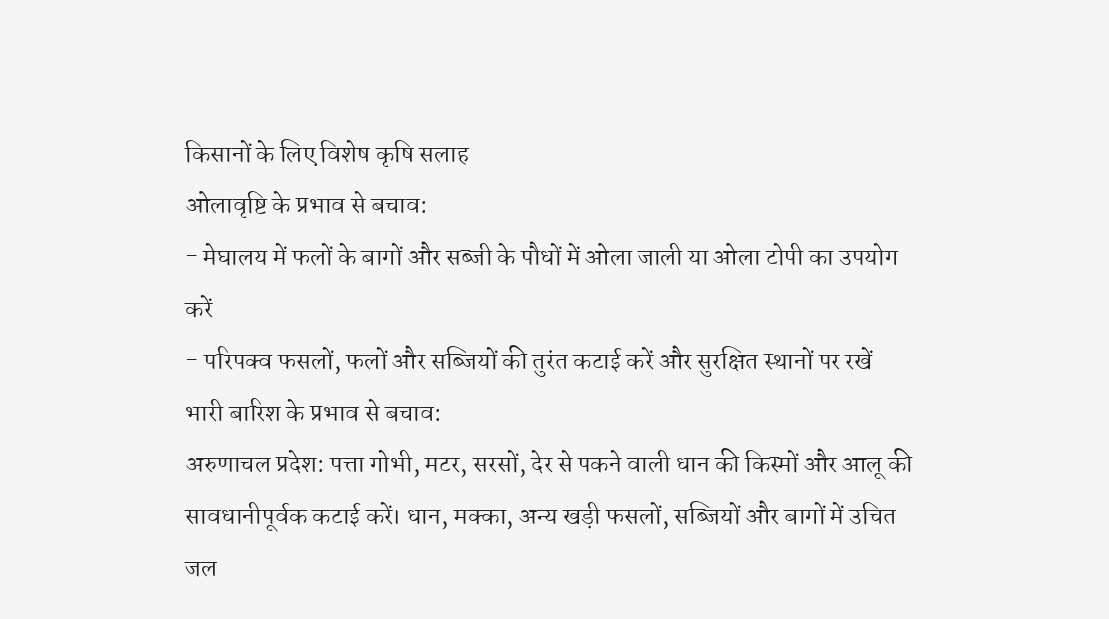किसानों के लिए विशेष कृषि सलाह
ओलावृष्टि के प्रभाव से बचाव:
- मेघालय में फलों के बागों और सब्जी के पौधों में ओला जाली या ओला टोपी का उपयोग करें
- परिपक्व फसलों, फलों और सब्जियों की तुरंत कटाई करें और सुरक्षित स्थानों पर रखें
भारी बारिश के प्रभाव से बचाव:
अरुणाचल प्रदेश: पत्ता गोभी, मटर, सरसों, देर से पकने वाली धान की किस्मों और आलू की सावधानीपूर्वक कटाई करें। धान, मक्का, अन्य खड़ी फसलों, सब्जियों और बागों में उचित जल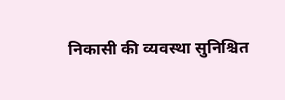निकासी की व्यवस्था सुनिश्चित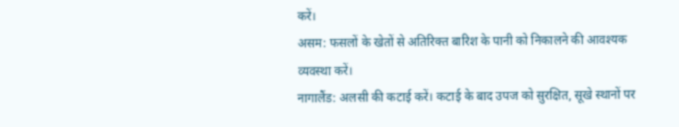करें।
असम: फसलों के खेतों से अतिरिक्त बारिश के पानी को निकालने की आवश्यक व्यवस्था करें।
नागालैंड: अलसी की कटाई करें। कटाई के बाद उपज को सुरक्षित, सूखे स्थानों पर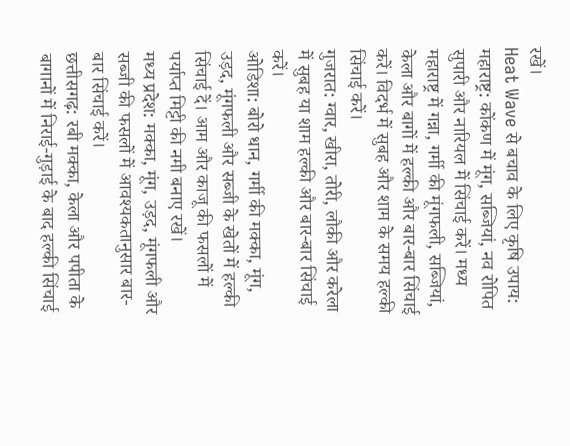रखें।
Heat Wave से बचाव के लिए कृषि उपाय:
महाराष्ट्र: कोंकण में मूंग, सब्जियां, नव रोपित सुपारी और नारियल में सिंचाई करें। मध्य महाराष्ट्र में गन्ना, गर्मी की मूंगफली, सब्जियां, केला और बागों में हल्की और बार-बार सिंचाई करें। विदर्भ में सुबह और शाम के समय हल्की सिंचाई करें।
गुजरात: ग्वार, खीरा, तोरी, लौकी और करेला में सुबह या शाम हल्की और बार-बार सिंचाई करें।
ओडिशा: बोरो धान, गर्मी की मक्का, मूंग, उड़द, मूंगफली और सब्जी के खेतों में हल्की सिंचाई दें। आम और काजू की फसलों में पर्याप्त मिट्टी की नमी बनाए रखें।
मध्य प्रदेश: मक्का, मूंग, उड़द, मूंगफली और सब्जी की फसलों में आवश्यकतानुसार बार-बार सिंचाई करें।
छत्तीसगढ़: रबी मक्का, केला और पपीता के बागानों में निराई-गुड़ाई के बाद हल्की सिंचाई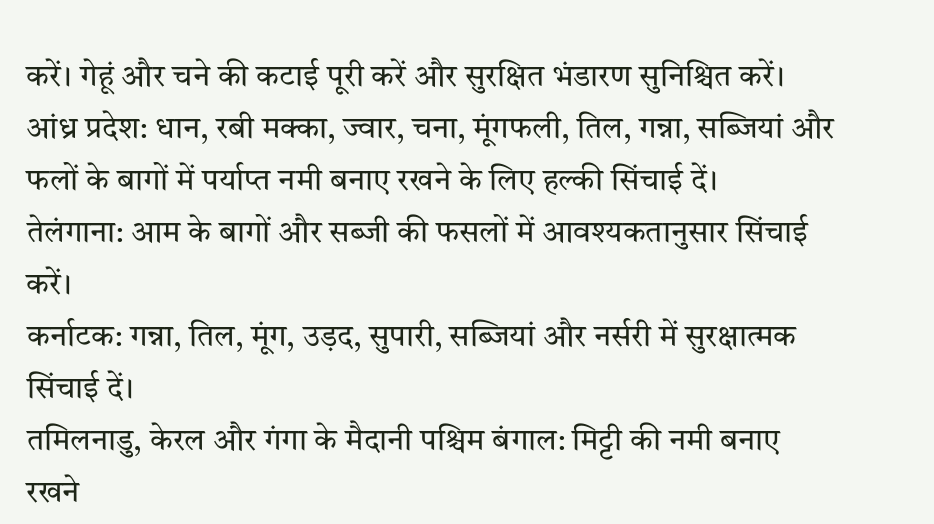करें। गेहूं और चने की कटाई पूरी करें और सुरक्षित भंडारण सुनिश्चित करें।
आंध्र प्रदेश: धान, रबी मक्का, ज्वार, चना, मूंगफली, तिल, गन्ना, सब्जियां और फलों के बागों में पर्याप्त नमी बनाए रखने के लिए हल्की सिंचाई दें।
तेलंगाना: आम के बागों और सब्जी की फसलों में आवश्यकतानुसार सिंचाई करें।
कर्नाटक: गन्ना, तिल, मूंग, उड़द, सुपारी, सब्जियां और नर्सरी में सुरक्षात्मक सिंचाई दें।
तमिलनाडु, केरल और गंगा के मैदानी पश्चिम बंगाल: मिट्टी की नमी बनाए रखने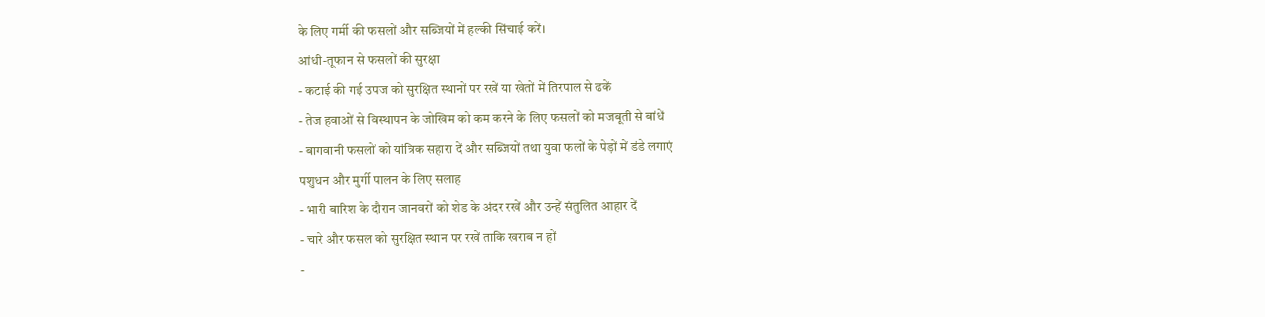के लिए गर्मी की फसलों और सब्जियों में हल्की सिंचाई करें।
आंधी-तूफान से फसलों की सुरक्षा
- कटाई की गई उपज को सुरक्षित स्थानों पर रखें या खेतों में तिरपाल से ढकें
- तेज हवाओं से विस्थापन के जोखिम को कम करने के लिए फसलों को मजबूती से बांधें
- बागवानी फसलों को यांत्रिक सहारा दें और सब्जियों तथा युवा फलों के पेड़ों में डंडे लगाएं
पशुधन और मुर्गी पालन के लिए सलाह
- भारी बारिश के दौरान जानवरों को शेड के अंदर रखें और उन्हें संतुलित आहार दें
- चारे और फसल को सुरक्षित स्थान पर रखें ताकि खराब न हों
-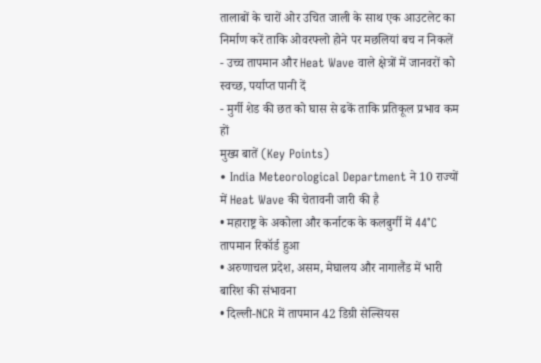तालाबों के चारों ओर उचित जाली के साथ एक आउटलेट का निर्माण करें ताकि ओवरफ्लो होने पर मछलियां बच न निकलें
- उच्च तापमान और Heat Wave वाले क्षेत्रों में जानवरों को स्वच्छ, पर्याप्त पानी दें
- मुर्गी शेड की छत को घास से ढकें ताकि प्रतिकूल प्रभाव कम हों
मुख्य बातें (Key Points)
• India Meteorological Department ने 10 राज्यों में Heat Wave की चेतावनी जारी की है
• महाराष्ट्र के अकोला और कर्नाटक के कलबुर्गी में 44°C तापमान रिकॉर्ड हुआ
• अरुणाचल प्रदेश, असम, मेघालय और नागालैंड में भारी बारिश की संभावना
• दिल्ली-NCR में तापमान 42 डिग्री सेल्सियस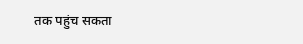तक पहुंच सकता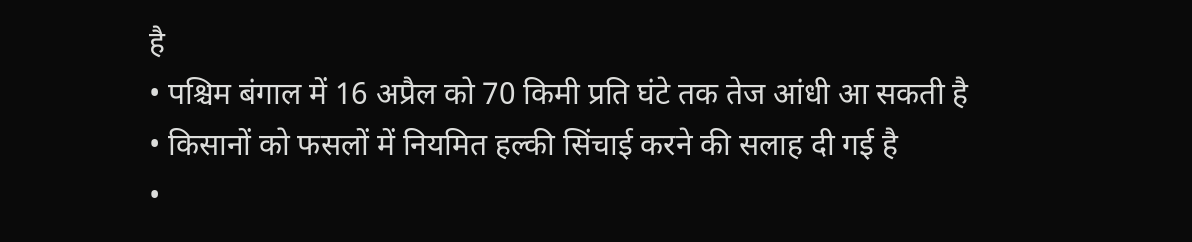है
• पश्चिम बंगाल में 16 अप्रैल को 70 किमी प्रति घंटे तक तेज आंधी आ सकती है
• किसानों को फसलों में नियमित हल्की सिंचाई करने की सलाह दी गई है
•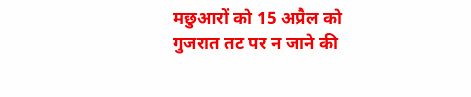मछुआरों को 15 अप्रैल को गुजरात तट पर न जाने की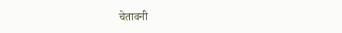चेतावनी